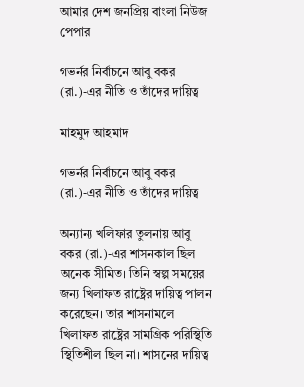আমার দেশ জনপ্রিয় বাংলা নিউজ পেপার

গভর্নর নির্বাচনে আবু বকর (রা.)-এর নীতি ও তাঁদের দায়িত্ব

মাহমুদ আহমাদ

গভর্নর নির্বাচনে আবু বকর (রা.)-এর নীতি ও তাঁদের দায়িত্ব

অন্যান্য খলিফার তুলনায় আবু বকর (রা.)-এর শাসনকাল ছিল অনেক সীমিত। তিনি স্বল্প সময়ের জন্য খিলাফত রাষ্ট্রের দায়িত্ব পালন করেছেন। তার শাসনামলে খিলাফত রাষ্ট্রের সামগ্রিক পরিস্থিতি স্থিতিশীল ছিল না। শাসনের দায়িত্ব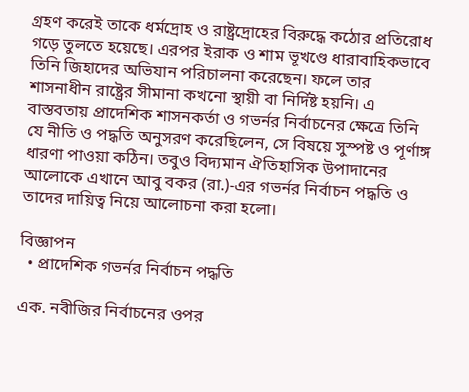গ্রহণ করেই তাকে ধর্মদ্রোহ ও রাষ্ট্রদ্রোহের বিরুদ্ধে কঠোর প্রতিরোধ গড়ে তুলতে হয়েছে। এরপর ইরাক ও শাম ভূখণ্ডে ধারাবাহিকভাবে তিনি জিহাদের অভিযান পরিচালনা করেছেন। ফলে তার শাসনাধীন রাষ্ট্রের সীমানা কখনো স্থায়ী বা নির্দিষ্ট হয়নি। এ বাস্তবতায় প্রাদেশিক শাসনকর্তা ও গভর্নর নির্বাচনের ক্ষেত্রে তিনি যে নীতি ও পদ্ধতি অনুসরণ করেছিলেন, সে বিষয়ে সুস্পষ্ট ও পূর্ণাঙ্গ ধারণা পাওয়া কঠিন। তবুও বিদ্যমান ঐতিহাসিক উপাদানের আলোকে এখানে আবু বকর (রা.)-এর গভর্নর নির্বাচন পদ্ধতি ও তাদের দায়িত্ব নিয়ে আলোচনা করা হলো।

বিজ্ঞাপন
  • প্রাদেশিক গভর্নর নির্বাচন পদ্ধতি

এক. নবীজির নির্বাচনের ওপর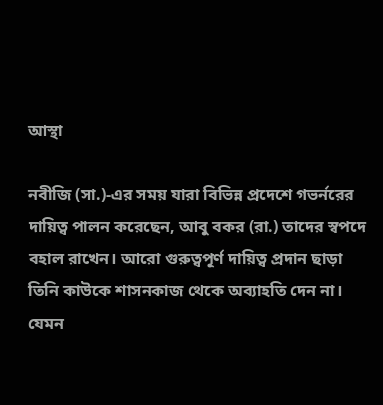আস্থা

নবীজি (সা.)-এর সময় যারা বিভিন্ন প্রদেশে গভর্নরের দায়িত্ব পালন করেছেন, আবু বকর (রা.) তাদের স্বপদে বহাল রাখেন। আরো গুরুত্বপূর্ণ দায়িত্ব প্রদান ছাড়া তিনি কাউকে শাসনকাজ থেকে অব্যাহতি দেন না। যেমন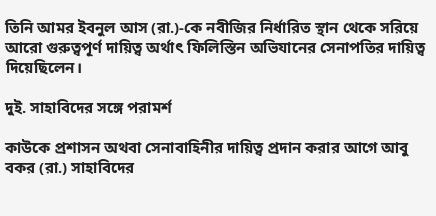তিনি আমর ইবনুল আস (রা.)-কে নবীজির নির্ধারিত স্থান থেকে সরিয়ে আরো গুরুত্বপূর্ণ দায়িত্ব অর্থাৎ ফিলিস্তিন অভিযানের সেনাপতির দায়িত্ব দিয়েছিলেন।

দুই. সাহাবিদের সঙ্গে পরামর্শ

কাউকে প্রশাসন অথবা সেনাবাহিনীর দায়িত্ব প্রদান করার আগে আবু বকর (রা.) সাহাবিদের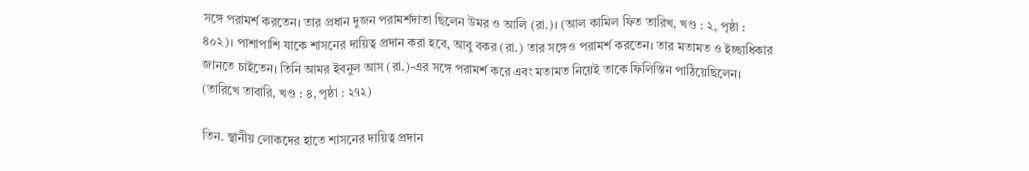সঙ্গে পরামর্শ করতেন। তার প্রধান দুজন পরামর্শদাতা ছিলেন উমর ও আলি (রা.)। (আল কামিল ফিত তারিখ, খণ্ড : ২, পৃষ্ঠা : ৪০২)। পাশাপাশি যাকে শাসনের দায়িত্ব প্রদান করা হবে, আবু বকর (রা.) তার সঙ্গেও পরামর্শ করতেন। তার মতামত ও ইচ্ছাধিকার জানতে চাইতেন। তিনি আমর ইবনুল আস (রা.)-এর সঙ্গে পরামর্শ করে এবং মতামত নিয়েই তাকে ফিলিস্তিন পাঠিয়েছিলেন। (তারিখে তাবারি, খণ্ড : ৪, পৃষ্ঠা : ২৭২)

তিন. স্থানীয় লোকদের হাতে শাসনের দায়িত্ব প্রদান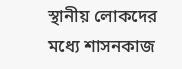স্থানীয় লোকদের মধ্যে শাসনকাজ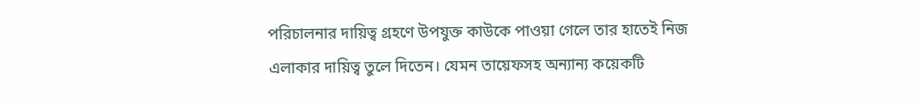পরিচালনার দায়িত্ব গ্রহণে উপযুক্ত কাউকে পাওয়া গেলে তার হাতেই নিজ এলাকার দায়িত্ব তুলে দিতেন। যেমন তায়েফসহ অন্যান্য কয়েকটি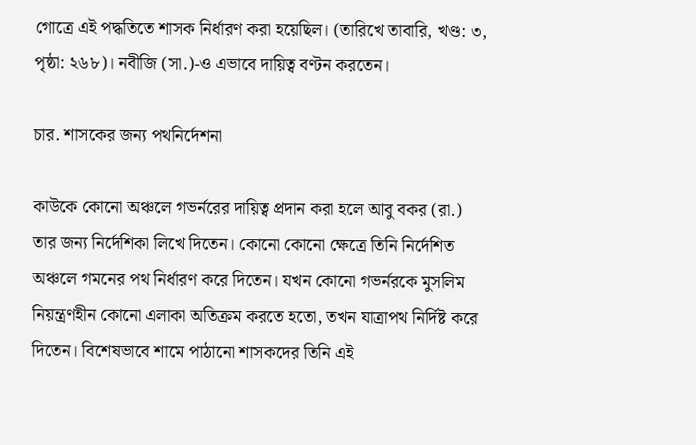গোত্রে এই পদ্ধতিতে শাসক নির্ধারণ করা হয়েছিল। (তারিখে তাবারি, খণ্ড: ৩, পৃষ্ঠা: ২৬৮)। নবীজি (সা.)-ও এভাবে দায়িত্ব বণ্টন করতেন।

চার. শাসকের জন্য পথনির্দেশনা

কাউকে কোনো অঞ্চলে গভর্নরের দায়িত্ব প্রদান করা হলে আবু বকর (রা.) তার জন্য নির্দেশিকা লিখে দিতেন। কোনো কোনো ক্ষেত্রে তিনি নির্দেশিত অঞ্চলে গমনের পথ নির্ধারণ করে দিতেন। যখন কোনো গভর্নরকে মুসলিম নিয়ন্ত্রণহীন কোনো এলাকা অতিক্রম করতে হতো, তখন যাত্রাপথ নির্দিষ্ট করে দিতেন। বিশেষভাবে শামে পাঠানো শাসকদের তিনি এই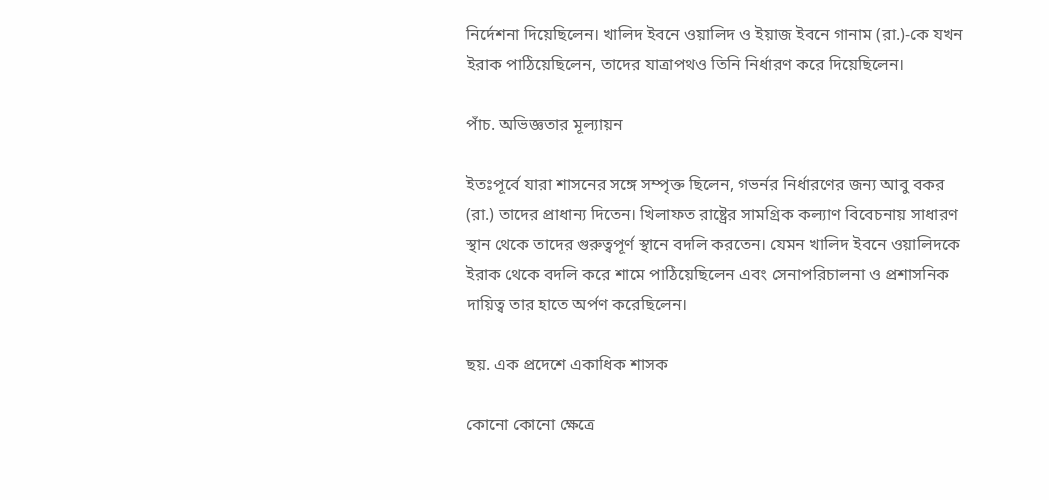নির্দেশনা দিয়েছিলেন। খালিদ ইবনে ওয়ালিদ ও ইয়াজ ইবনে গানাম (রা.)-কে যখন ইরাক পাঠিয়েছিলেন, তাদের যাত্রাপথও তিনি নির্ধারণ করে দিয়েছিলেন।

পাঁচ. অভিজ্ঞতার মূল্যায়ন

ইতঃপূর্বে যারা শাসনের সঙ্গে সম্পৃক্ত ছিলেন, গভর্নর নির্ধারণের জন্য আবু বকর (রা.) তাদের প্রাধান্য দিতেন। খিলাফত রাষ্ট্রের সামগ্রিক কল্যাণ বিবেচনায় সাধারণ স্থান থেকে তাদের গুরুত্বপূর্ণ স্থানে বদলি করতেন। যেমন খালিদ ইবনে ওয়ালিদকে ইরাক থেকে বদলি করে শামে পাঠিয়েছিলেন এবং সেনাপরিচালনা ও প্রশাসনিক দায়িত্ব তার হাতে অর্পণ করেছিলেন।

ছয়. এক প্রদেশে একাধিক শাসক

কোনো কোনো ক্ষেত্রে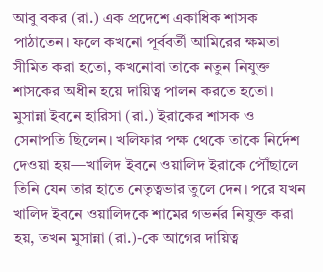আবু বকর (রা.) এক প্রদেশে একাধিক শাসক পাঠাতেন। ফলে কখনো পূর্ববর্তী আমিরের ক্ষমতা সীমিত করা হতো, কখনোবা তাকে নতুন নিযুক্ত শাসকের অধীন হয়ে দায়িত্ব পালন করতে হতো। মুসান্না ইবনে হারিসা (রা.) ইরাকের শাসক ও সেনাপতি ছিলেন। খলিফার পক্ষ থেকে তাকে নির্দেশ দেওয়া হয়—খালিদ ইবনে ওয়ালিদ ইরাকে পৌঁছালে তিনি যেন তার হাতে নেতৃত্বভার তুলে দেন। পরে যখন খালিদ ইবনে ওয়ালিদকে শামের গভর্নর নিযুক্ত করা হয়, তখন মুসান্না (রা.)-কে আগের দায়িত্ব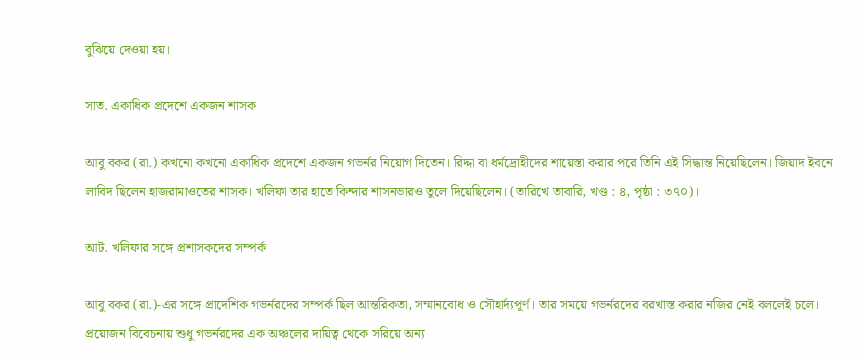বুঝিয়ে দেওয়া হয়।

সাত. একাধিক প্রদেশে একজন শাসক

আবু বকর (রা.) কখনো কখনো একাধিক প্রদেশে একজন গভর্নর নিয়োগ দিতেন। রিদ্দা বা ধর্মদ্রোহীদের শায়েস্তা করার পরে তিনি এই সিদ্ধান্ত নিয়েছিলেন। জিয়াদ ইবনে লাবিদ ছিলেন হাজরামাওতের শাসক। খলিফা তার হাতে কিন্দার শাসনভারও তুলে দিয়েছিলেন। (তারিখে তাবারি, খণ্ড : ৪, পৃষ্ঠা : ৩৭০)।

আট. খলিফার সঙ্গে প্রশাসকদের সম্পর্ক

আবু বকর (রা.)-এর সঙ্গে প্রাদেশিক গভর্নরদের সম্পর্ক ছিল আন্তরিকতা, সম্মানবোধ ও সৌহার্দ্যপূর্ণ। তার সময়ে গভর্নরদের বরখাস্ত করার নজির নেই বললেই চলে। প্রয়োজন বিবেচনায় শুধু গভর্নরদের এক অঞ্চলের দায়িত্ব থেকে সরিয়ে অন্য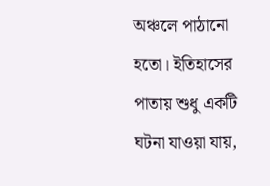অঞ্চলে পাঠানো হতো। ইতিহাসের পাতায় শুধু একটি ঘটনা যাওয়া যায়,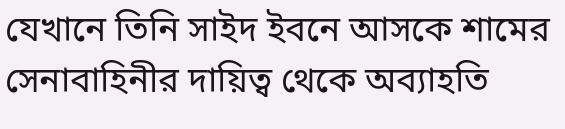যেখানে তিনি সাইদ ইবনে আসকে শামের সেনাবাহিনীর দায়িত্ব থেকে অব্যাহতি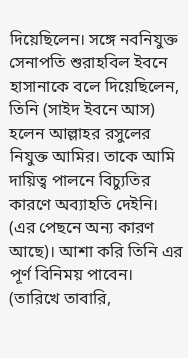দিয়েছিলেন। সঙ্গে নবনিযুক্ত সেনাপতি শুরাহবিল ইবনে হাসানাকে বলে দিয়েছিলেন, তিনি (সাইদ ইবনে আস) হলেন আল্লাহর রসুলের নিযুক্ত আমির। তাকে আমি দায়িত্ব পালনে বিচ্যুতির কারণে অব্যাহতি দেইনি। (এর পেছনে অন্য কারণ আছে)। আশা করি তিনি এর পূর্ণ বিনিময় পাবেন। (তারিখে তাবারি,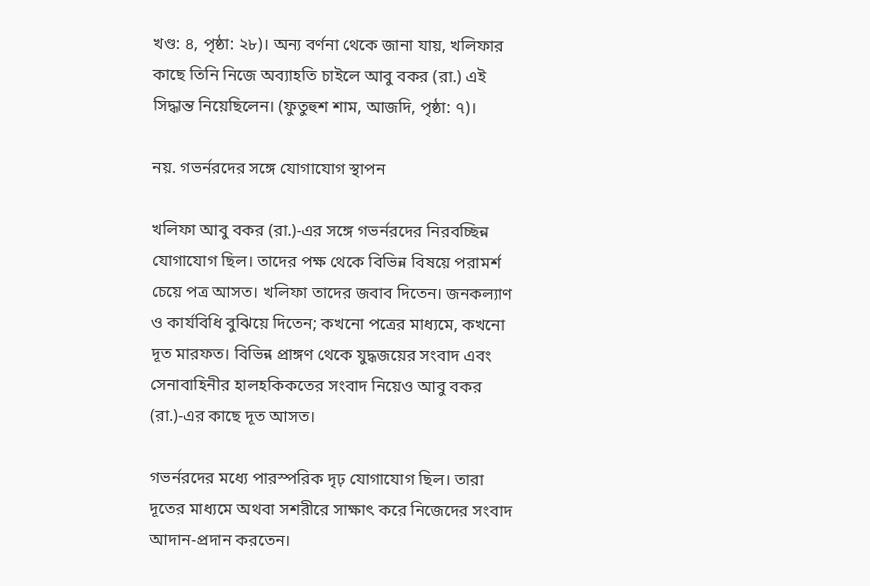খণ্ড: ৪, পৃষ্ঠা: ২৮)। অন্য বর্ণনা থেকে জানা যায়, খলিফার কাছে তিনি নিজে অব্যাহতি চাইলে আবু বকর (রা.) এই সিদ্ধান্ত নিয়েছিলেন। (ফুতুহুশ শাম, আজদি, পৃষ্ঠা: ৭)।

নয়. গভর্নরদের সঙ্গে যোগাযোগ স্থাপন

খলিফা আবু বকর (রা.)-এর সঙ্গে গভর্নরদের নিরবচ্ছিন্ন যোগাযোগ ছিল। তাদের পক্ষ থেকে বিভিন্ন বিষয়ে পরামর্শ চেয়ে পত্র আসত। খলিফা তাদের জবাব দিতেন। জনকল্যাণ ও কার্যবিধি বুঝিয়ে দিতেন; কখনো পত্রের মাধ্যমে, কখনো দূত মারফত। বিভিন্ন প্রাঙ্গণ থেকে যুদ্ধজয়ের সংবাদ এবং সেনাবাহিনীর হালহকিকতের সংবাদ নিয়েও আবু বকর (রা.)-এর কাছে দূত আসত।

গভর্নরদের মধ্যে পারস্পরিক দৃঢ় যোগাযোগ ছিল। তারা দূতের মাধ্যমে অথবা সশরীরে সাক্ষাৎ করে নিজেদের সংবাদ আদান-প্রদান করতেন।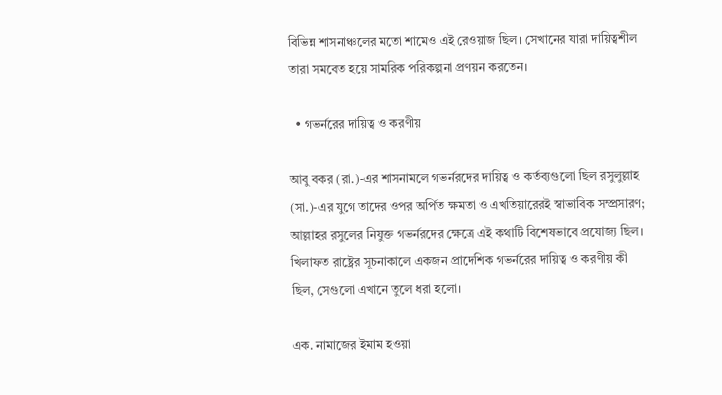বিভিন্ন শাসনাঞ্চলের মতো শামেও এই রেওয়াজ ছিল। সেখানের যারা দায়িত্বশীল তারা সমবেত হয়ে সামরিক পরিকল্পনা প্রণয়ন করতেন।

  • গভর্নরের দায়িত্ব ও করণীয়

আবু বকর (রা.)-এর শাসনামলে গভর্নরদের দায়িত্ব ও কর্তব্যগুলো ছিল রসুলুল্লাহ (সা.)-এর যুগে তাদের ওপর অর্পিত ক্ষমতা ও এখতিয়ারেরই স্বাভাবিক সম্প্রসারণ; আল্লাহর রসুলের নিযুক্ত গভর্নরদের ক্ষেত্রে এই কথাটি বিশেষভাবে প্রযোজ্য ছিল। খিলাফত রাষ্ট্রের সূচনাকালে একজন প্রাদেশিক গভর্নরের দায়িত্ব ও করণীয় কী ছিল, সেগুলো এখানে তুলে ধরা হলো।

এক. নামাজের ইমাম হওয়া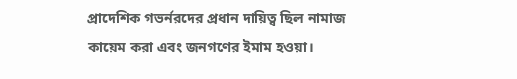প্রাদেশিক গভর্নরদের প্রধান দায়িত্ব ছিল নামাজ কায়েম করা এবং জনগণের ইমাম হওয়া।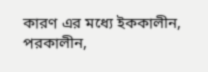কারণ এর মধ্যে ইককালীন, পরকালীন,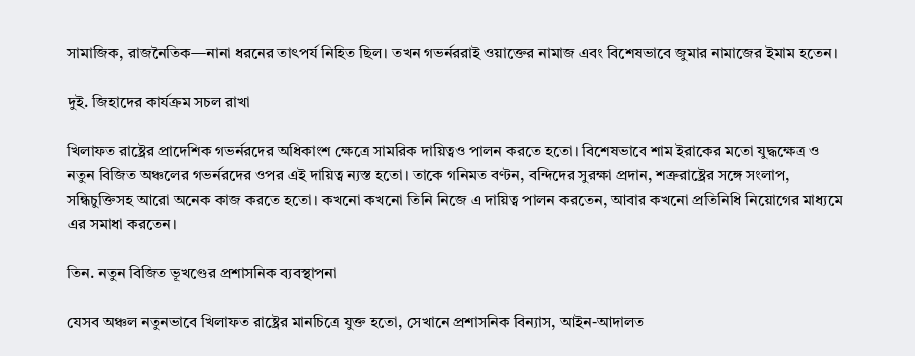সামাজিক, রাজনৈতিক—নানা ধরনের তাৎপর্য নিহিত ছিল। তখন গভর্নররাই ওয়াক্তের নামাজ এবং বিশেষভাবে জুমার নামাজের ইমাম হতেন।

দুই. জিহাদের কার্যক্রম সচল রাখা

খিলাফত রাষ্ট্রের প্রাদেশিক গভর্নরদের অধিকাংশ ক্ষেত্রে সামরিক দায়িত্বও পালন করতে হতো। বিশেষভাবে শাম ইরাকের মতো যুদ্ধক্ষেত্র ও নতুন বিজিত অঞ্চলের গভর্নরদের ওপর এই দায়িত্ব ন্যস্ত হতো। তাকে গনিমত বণ্টন, বন্দিদের সুরক্ষা প্রদান, শত্রুরাষ্ট্রের সঙ্গে সংলাপ, সন্ধিচুক্তিসহ আরো অনেক কাজ করতে হতো। কখনো কখনো তিনি নিজে এ দায়িত্ব পালন করতেন, আবার কখনো প্রতিনিধি নিয়োগের মাধ্যমে এর সমাধা করতেন।

তিন. নতুন বিজিত ভূখণ্ডের প্রশাসনিক ব্যবস্থাপনা

যেসব অঞ্চল নতুনভাবে খিলাফত রাষ্ট্রের মানচিত্রে যুক্ত হতো, সেখানে প্রশাসনিক বিন্যাস, আইন-আদালত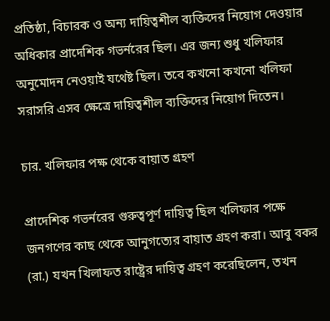প্রতিষ্ঠা, বিচারক ও অন্য দায়িত্বশীল ব্যক্তিদের নিয়োগ দেওয়ার অধিকার প্রাদেশিক গভর্নরের ছিল। এর জন্য শুধু খলিফার অনুমোদন নেওয়াই যথেষ্ট ছিল। তবে কখনো কখনো খলিফা সরাসরি এসব ক্ষেত্রে দায়িত্বশীল ব্যক্তিদের নিয়োগ দিতেন।

চার. খলিফার পক্ষ থেকে বায়াত গ্রহণ

প্রাদেশিক গভর্নরের গুরুত্বপূর্ণ দায়িত্ব ছিল খলিফার পক্ষে জনগণের কাছ থেকে আনুগত্যের বায়াত গ্রহণ করা। আবু বকর (রা.) যখন খিলাফত রাষ্ট্রের দায়িত্ব গ্রহণ করেছিলেন, তখন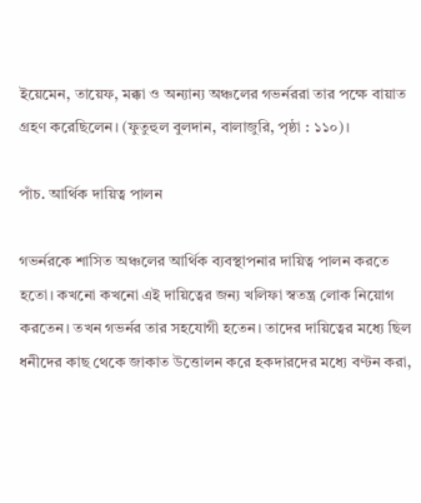ইয়েমেন, তায়েফ, মক্কা ও অন্যান্য অঞ্চলের গভর্নররা তার পক্ষে বায়াত গ্রহণ করেছিলেন। (ফুতুহুল বুলদান, বালাজুরি, পৃষ্ঠা : ১১০)।

পাঁচ. আর্থিক দায়িত্ব পালন

গভর্নরকে শাসিত অঞ্চলের আর্থিক ব্যবস্থাপনার দায়িত্ব পালন করতে হতো। কখনো কখনো এই দায়িত্বের জন্য খলিফা স্বতন্ত্র লোক নিয়োগ করতেন। তখন গভর্নর তার সহযোগী হতেন। তাদের দায়িত্বের মধ্যে ছিল ধনীদের কাছ থেকে জাকাত উত্তোলন করে হকদারদের মধ্যে বণ্টন করা,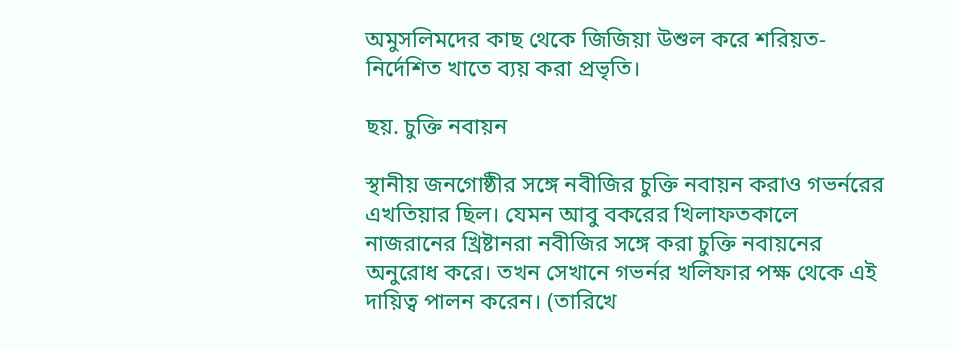অমুসলিমদের কাছ থেকে জিজিয়া উশুল করে শরিয়ত-নির্দেশিত খাতে ব্যয় করা প্রভৃতি।

ছয়. চুক্তি নবায়ন

স্থানীয় জনগোষ্ঠীর সঙ্গে নবীজির চুক্তি নবায়ন করাও গভর্নরের এখতিয়ার ছিল। যেমন আবু বকরের খিলাফতকালে নাজরানের খ্রিষ্টানরা নবীজির সঙ্গে করা চুক্তি নবায়নের অনুরোধ করে। তখন সেখানে গভর্নর খলিফার পক্ষ থেকে এই দায়িত্ব পালন করেন। (তারিখে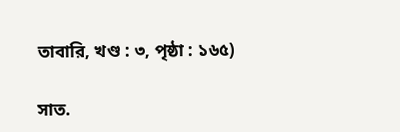তাবারি, খণ্ড : ৩, পৃষ্ঠা : ১৬৫)

সাত.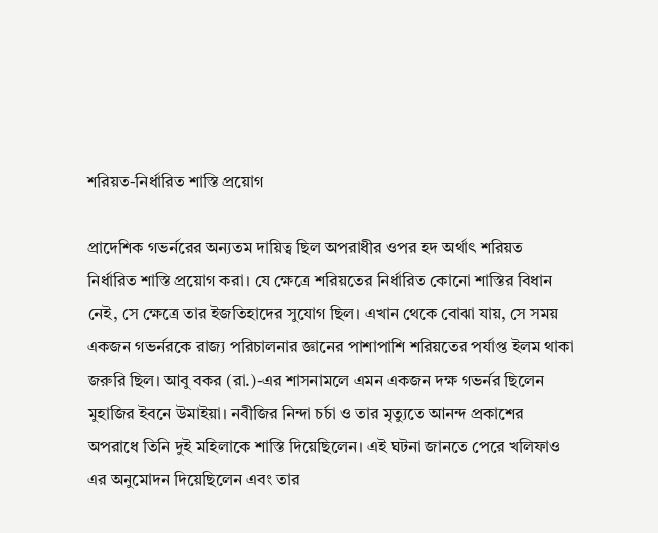শরিয়ত-নির্ধারিত শাস্তি প্রয়োগ

প্রাদেশিক গভর্নরের অন্যতম দায়িত্ব ছিল অপরাধীর ওপর হদ অর্থাৎ শরিয়ত নির্ধারিত শাস্তি প্রয়োগ করা। যে ক্ষেত্রে শরিয়তের নির্ধারিত কোনো শাস্তির বিধান নেই, সে ক্ষেত্রে তার ইজতিহাদের সুযোগ ছিল। এখান থেকে বোঝা যায়, সে সময় একজন গভর্নরকে রাজ্য পরিচালনার জ্ঞানের পাশাপাশি শরিয়তের পর্যাপ্ত ইলম থাকা জরুরি ছিল। আবু বকর (রা.)-এর শাসনামলে এমন একজন দক্ষ গভর্নর ছিলেন মুহাজির ইবনে উমাইয়া। নবীজির নিন্দা চর্চা ও তার মৃত্যুতে আনন্দ প্রকাশের অপরাধে তিনি দুই মহিলাকে শাস্তি দিয়েছিলেন। এই ঘটনা জানতে পেরে খলিফাও এর অনুমোদন দিয়েছিলেন এবং তার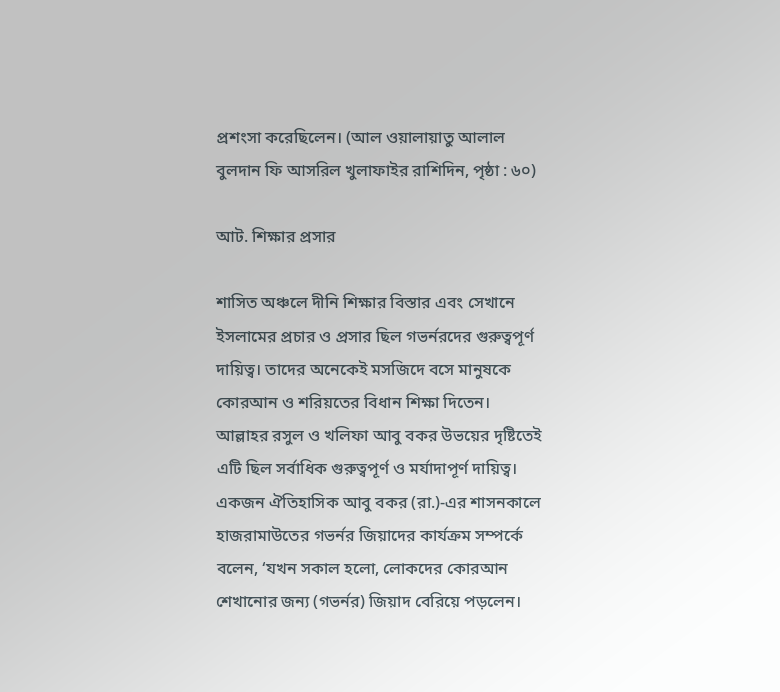প্রশংসা করেছিলেন। (আল ওয়ালায়াতু আলাল বুলদান ফি আসরিল খুলাফাইর রাশিদিন, পৃষ্ঠা : ৬০)

আট. শিক্ষার প্রসার

শাসিত অঞ্চলে দীনি শিক্ষার বিস্তার এবং সেখানে ইসলামের প্রচার ও প্রসার ছিল গভর্নরদের গুরুত্বপূর্ণ দায়িত্ব। তাদের অনেকেই মসজিদে বসে মানুষকে কোরআন ও শরিয়তের বিধান শিক্ষা দিতেন। আল্লাহর রসুল ও খলিফা আবু বকর উভয়ের দৃষ্টিতেই এটি ছিল সর্বাধিক গুরুত্বপূর্ণ ও মর্যাদাপূর্ণ দায়িত্ব। একজন ঐতিহাসিক আবু বকর (রা.)-এর শাসনকালে হাজরামাউতের গভর্নর জিয়াদের কার্যক্রম সম্পর্কে বলেন, ‘যখন সকাল হলো, লোকদের কোরআন শেখানোর জন্য (গভর্নর) জিয়াদ বেরিয়ে পড়লেন।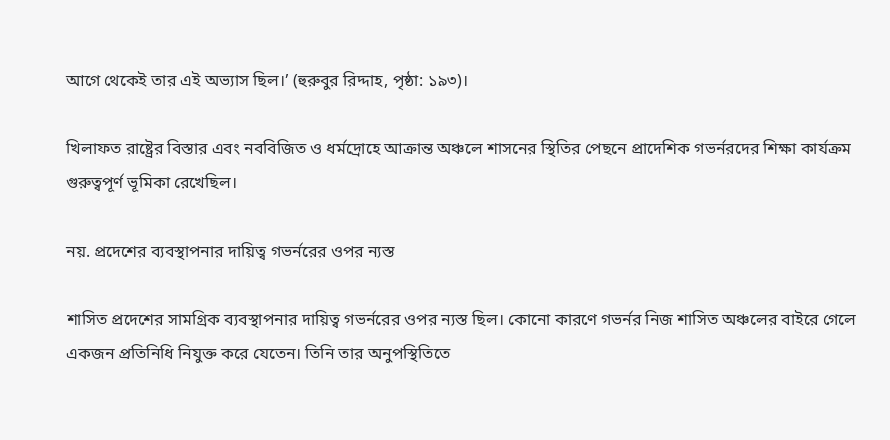আগে থেকেই তার এই অভ্যাস ছিল।’ (হুরুবুর রিদ্দাহ, পৃষ্ঠা: ১৯৩)।

খিলাফত রাষ্ট্রের বিস্তার এবং নববিজিত ও ধর্মদ্রোহে আক্রান্ত অঞ্চলে শাসনের স্থিতির পেছনে প্রাদেশিক গভর্নরদের শিক্ষা কার্যক্রম গুরুত্বপূর্ণ ভূমিকা রেখেছিল।

নয়. প্রদেশের ব্যবস্থাপনার দায়িত্ব গভর্নরের ওপর ন্যস্ত

শাসিত প্রদেশের সামগ্রিক ব্যবস্থাপনার দায়িত্ব গভর্নরের ওপর ন্যস্ত ছিল। কোনো কারণে গভর্নর নিজ শাসিত অঞ্চলের বাইরে গেলে একজন প্রতিনিধি নিযুক্ত করে যেতেন। তিনি তার অনুপস্থিতিতে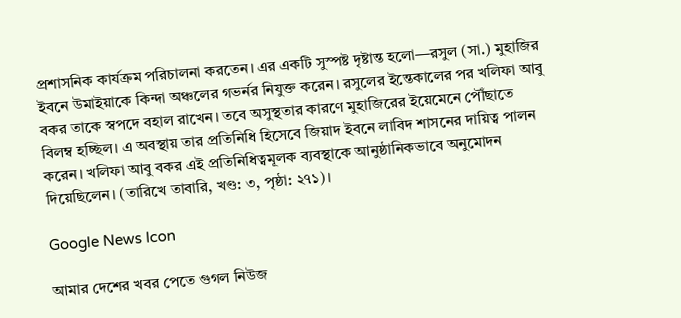প্রশাসনিক কার্যক্রম পরিচালনা করতেন। এর একটি সুস্পষ্ট দৃষ্টান্ত হলো—রসুল (সা.) মুহাজির ইবনে উমাইয়াকে কিন্দা অঞ্চলের গভর্নর নিযুক্ত করেন। রসুলের ইন্তেকালের পর খলিফা আবু বকর তাকে স্বপদে বহাল রাখেন। তবে অসুস্থতার কারণে মুহাজিরের ইয়েমেনে পৌঁছাতে বিলম্ব হচ্ছিল। এ অবস্থায় তার প্রতিনিধি হিসেবে জিয়াদ ইবনে লাবিদ শাসনের দায়িত্ব পালন করেন। খলিফা আবু বকর এই প্রতিনিধিত্বমূলক ব্যবস্থাকে আনুষ্ঠানিকভাবে অনুমোদন দিয়েছিলেন। (তারিখে তাবারি, খণ্ড: ৩, পৃষ্ঠা: ২৭১)।

Google News Icon

আমার দেশের খবর পেতে গুগল নিউজ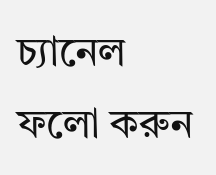চ্যানেল ফলো করুন